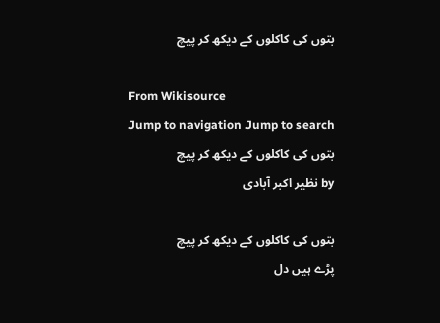بتوں کی کاکلوں کے دیکھ کر پیچ

From Wikisource
Jump to navigation Jump to search
بتوں کی کاکلوں کے دیکھ کر پیچ
by نظیر اکبر آبادی

بتوں کی کاکلوں کے دیکھ کر پیچ
پڑے ہیں دل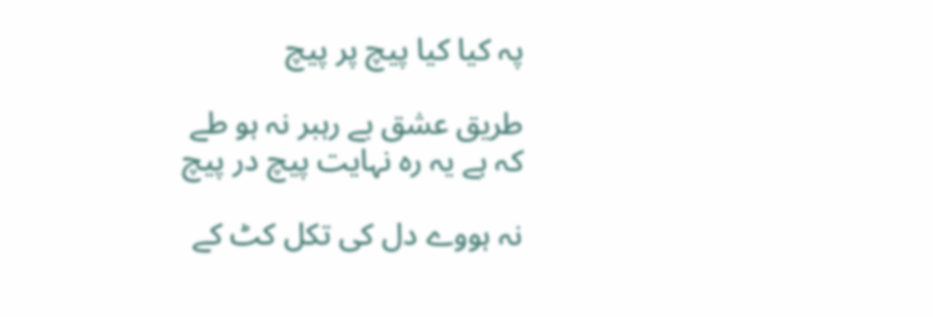پہ کیا کیا پیچ پر پیچ

طریق عشق بے رہبر نہ ہو طے
کہ ہے یہ رہ نہایت پیچ در پیچ

نہ ہووے دل کی تکل کٹ کے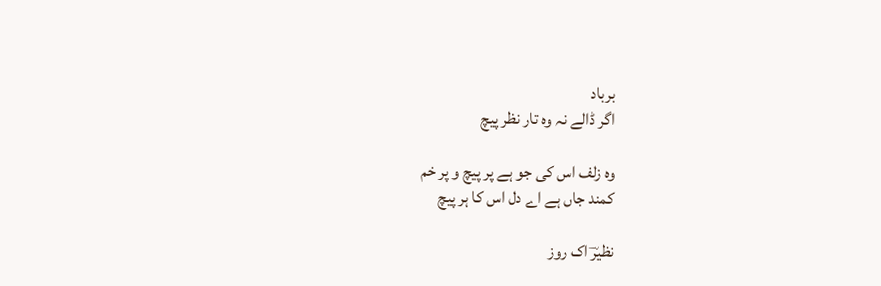برباد
اگر ڈالے نہ وہ تار نظر پیچ

وہ زلف اس کی جو ہے پر پیچ و پر خم
کمند جاں ہے اے دل اس کا ہر پیچ

نظیرؔ اک روز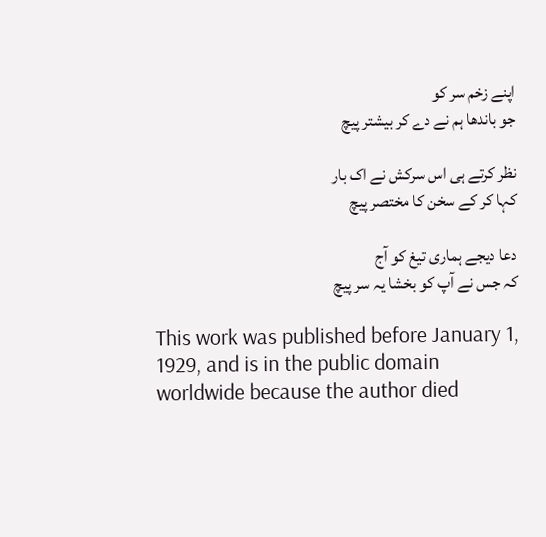اپنے زخم سر کو
جو باندھا ہم نے دے کر بیشتر پیچ

نظر کرتے ہی اس سرکش نے اک بار
کہا کر کے سخن کا مختصر پیچ

دعا دیجے ہماری تیغ کو آج
کہ جس نے آپ کو بخشا یہ سر پیچ

This work was published before January 1, 1929, and is in the public domain worldwide because the author died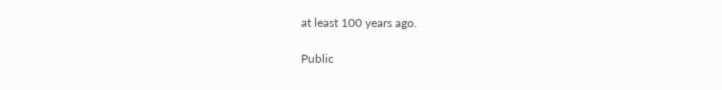at least 100 years ago.

Public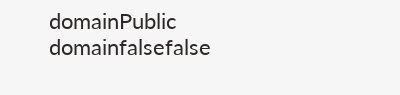domainPublic domainfalsefalse